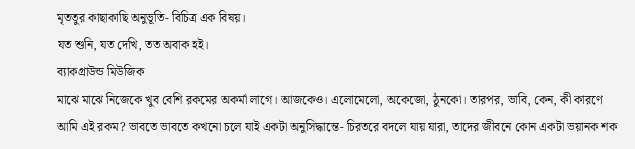মৃততুর কাছাকাছি অনুভূতি- বিচিত্র এক বিষয়।
যত শুনি, যত দেখি, তত অবাক হই।
ব্যাকগ্রাউন্ড মিউজিক
মাঝে মাঝে নিজেকে খুব বেশি রকমের অকর্মা লাগে। আজকেও। এলোমেলো, অকেজো, ঠুনকো। তারপর, ভাবি, কেন, কী কারণে আমি এই রকম? ভাবতে ভাবতে কখনো চলে যাই একটা অনুসিদ্ধান্তে- চিরতরে বদলে যায় যারা, তাদের জীবনে কোন একটা ভয়ানক শক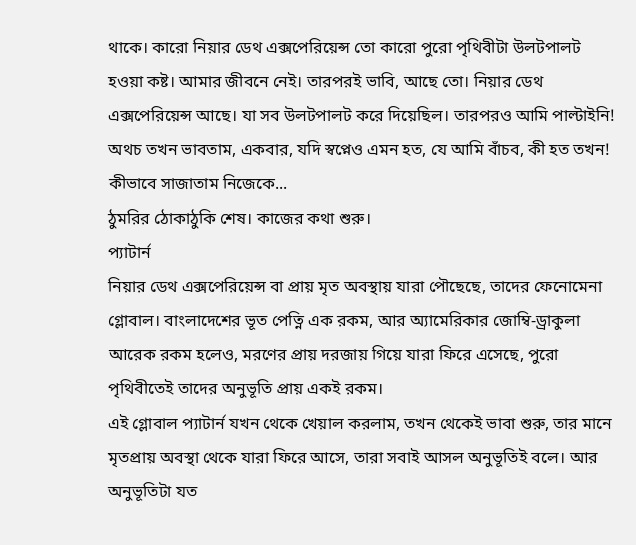থাকে। কারো নিয়ার ডেথ এক্সপেরিয়েন্স তো কারো পুরো পৃথিবীটা উলটপালট হওয়া কষ্ট। আমার জীবনে নেই। তারপরই ভাবি, আছে তো। নিয়ার ডেথ এক্সপেরিয়েন্স আছে। যা সব উলটপালট করে দিয়েছিল। তারপরও আমি পাল্টাইনি! অথচ তখন ভাবতাম, একবার, যদি স্বপ্নেও এমন হত, যে আমি বাঁচব, কী হত তখন! কীভাবে সাজাতাম নিজেকে...
ঠুমরির ঠোকাঠুকি শেষ। কাজের কথা শুরু।
প্যাটার্ন
নিয়ার ডেথ এক্সপেরিয়েন্স বা প্রায় মৃত অবস্থায় যারা পৌছেছে, তাদের ফেনোমেনা গ্লোবাল। বাংলাদেশের ভূত পেত্নি এক রকম, আর অ্যামেরিকার জোম্বি-ড্রাকুলা আরেক রকম হলেও, মরণের প্রায় দরজায় গিয়ে যারা ফিরে এসেছে, পুরো পৃথিবীতেই তাদের অনুভূতি প্রায় একই রকম।
এই গ্লোবাল প্যাটার্ন যখন থেকে খেয়াল করলাম, তখন থেকেই ভাবা শুরু, তার মানে মৃতপ্রায় অবস্থা থেকে যারা ফিরে আসে, তারা সবাই আসল অনুভূতিই বলে। আর অনুভূতিটা যত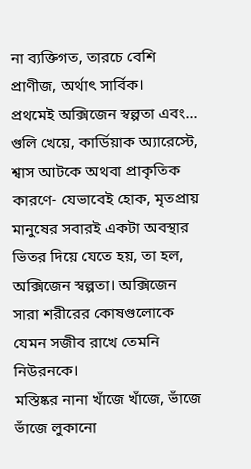না ব্যক্তিগত, তারচে বেশি প্রাণীজ, অর্থাৎ সার্বিক।
প্রথমেই অক্সিজেন স্বল্পতা এবং...
গুলি খেয়ে, কার্ডিয়াক অ্যারেস্টে, শ্বাস আটকে অথবা প্রাকৃতিক কারণে- যেভাবেই হোক, মৃতপ্রায় মানুষের সবারই একটা অবস্থার ভিতর দিয়ে যেতে হয়, তা হল, অক্সিজেন স্বল্পতা। অক্সিজেন সারা শরীরের কোষগুলোকে যেমন সজীব রাখে তেমনি নিউরনকে।
মস্তিষ্কর নানা খাঁজে খাঁজে, ভাঁজে ভাঁজে লুকানো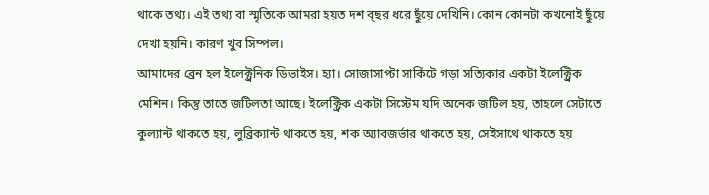থাকে তথ্য। এই তথ্য বা স্মৃতিকে আমরা হয়ত দশ ব্ছর ধরে ছুঁয়ে দেখিনি। কোন কোনটা কখনোই ছুঁয়ে দেখা হয়নি। কারণ খুব সিম্পল।
আমাদের ব্রেন হল ইলেক্ট্রনিক ডিভাইস। হ্যা। সোজাসাপ্টা সার্কিটে গড়া সত্যিকার একটা ইলেক্ট্রিক মেশিন। কিন্তু তাতে জটিলতা আছে। ইলেক্ট্রিক একটা সিস্টেম যদি অনেক জটিল হয়, তাহলে সেটাতে কুল্যান্ট থাকতে হয়, লুব্রিক্যান্ট থাকতে হয়, শক অ্যাবজর্ভার থাকতে হয়, সেইসাথে থাকতে হয়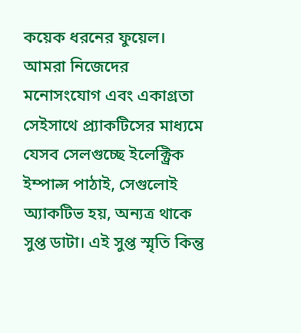কয়েক ধরনের ফুয়েল।
আমরা নিজেদের মনোসংযোগ এবং একাগ্রতা সেইসাথে প্র্যাকটিসের মাধ্যমে যেসব সেলগুচ্ছে ইলেক্ট্রিক ইম্পাল্স পাঠাই, সেগুলোই অ্যাকটিভ হয়, অন্যত্র থাকে সুপ্ত ডাটা। এই সুপ্ত স্মৃতি কিন্তু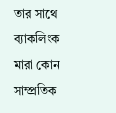তার সাথে ব্যাকলিংক মারা কোন সাম্প্রতিক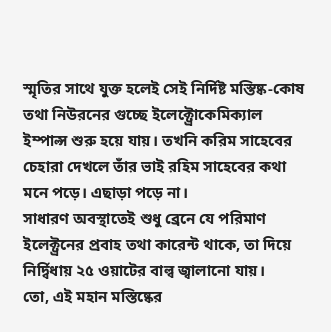স্মৃতির সাথে যুক্ত হলেই সেই নির্দিষ্ট মস্তিষ্ক-কোষ তথা নিউরনের গুচ্ছে ইলেক্ট্রোকেমিক্যাল ইম্পাল্স শুরু হয়ে যায়। তখনি করিম সাহেবের চেহারা দেখলে তাঁর ভাই রহিম সাহেবের কথা মনে পড়ে। এছাড়া পড়ে না।
সাধারণ অবস্থাতেই শুধু ব্রেনে যে পরিমাণ ইলেক্ট্রনের প্রবাহ তথা কারেন্ট থাকে, তা দিয়ে নির্দ্বিধায় ২৫ ওয়াটের বাল্ব জ্বালানো যায়।
তো, এই মহান মস্তিষ্কের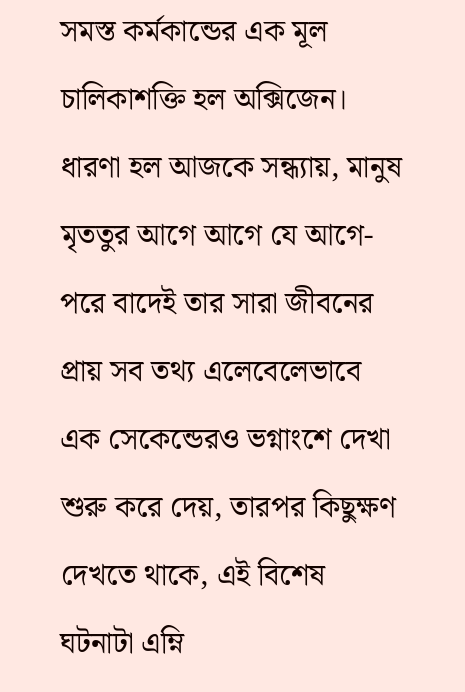সমস্ত কর্মকান্ডের এক মূল চালিকাশক্তি হল অক্সিজেন।
ধারণা হল আজকে সন্ধ্যায়, মানুষ মৃততুর আগে আগে যে আগে-পরে বাদেই তার সারা জীবনের প্রায় সব তথ্য এলেবেলেভাবে এক সেকেন্ডেরও ভগ্নাংশে দেখা শুরু করে দেয়, তারপর কিছুক্ষণ দেখতে থাকে, এই বিশেষ ঘটনাটা এম্নি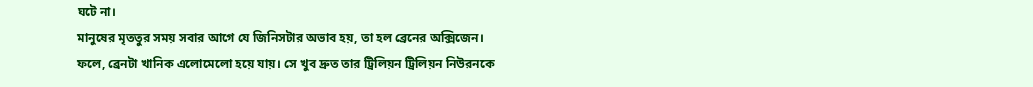ঘটে না।
মানুষের মৃততুর সময় সবার আগে যে জিনিসটার অভাব হয়, তা হল ব্রেনের অক্সিজেন। ফলে, ব্রেনটা খানিক এলোমেলো হয়ে যায়। সে খুব দ্রুত তার ট্রিলিয়ন ট্রিলিয়ন নিউরনকে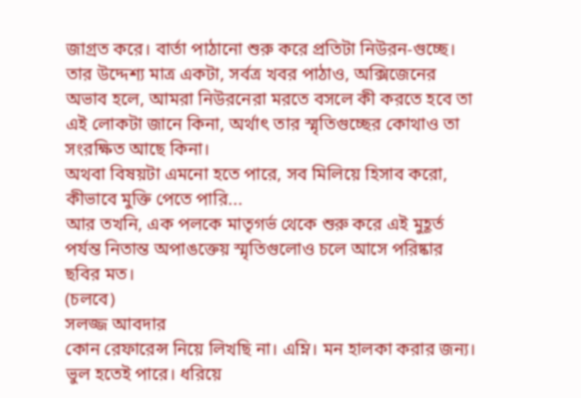জাগ্রত করে। বার্তা পাঠানো শুরু করে প্রতিটা নিউরন-গুচ্ছে। তার উদ্দেশ্য মাত্র একটা, সর্বত্র খবর পাঠাও, অক্সিজেনের অভাব হলে, আমরা নিউরনেরা মরতে বসলে কী করতে হবে তা এই লোকটা জানে কিনা, অর্থাৎ তার স্মৃতিগুচ্ছের কোথাও তা সংরক্ষিত আছে কিনা।
অথবা বিষয়টা এমনো হতে পারে, সব মিলিয়ে হিসাব করো, কীভাবে মুক্তি পেতে পারি...
আর তখনি, এক পলকে মাতৃগর্ভ থেকে শুরু করে এই মুহূর্ত পর্যন্ত নিতান্ত অপাঙক্তেয় স্মৃতিগুলোও চলে আসে পরিষ্কার ছবির মত।
(চলবে)
সলজ্জ আবদার
কোন রেফারেন্স নিয়ে লিখছি না। এম্নি। মন হালকা করার জন্য। ভুল হতেই পারে। ধরিয়ে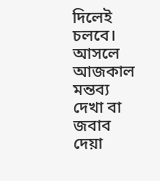দিলেই চলবে। আসলে আজকাল মন্তব্য দেখা বা জবাব দেয়া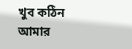খুব কঠিন আমার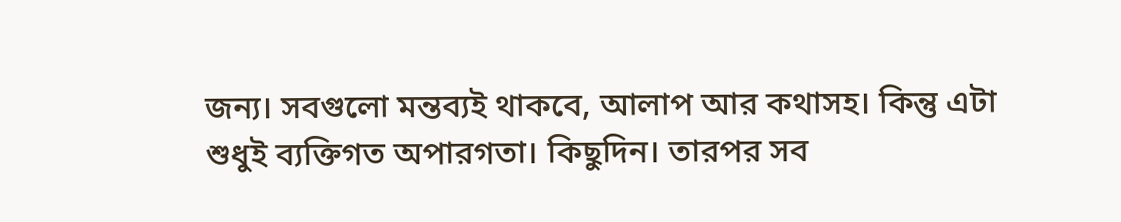জন্য। সবগুলো মন্তব্যই থাকবে, আলাপ আর কথাসহ। কিন্তু এটা শুধুই ব্যক্তিগত অপারগতা। কিছুদিন। তারপর সব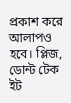প্রকাশ করে আলাপও হবে। প্লিজ, ডোন্ট টেক ইট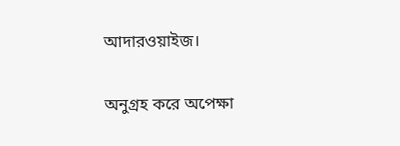আদারওয়াইজ।

অনুগ্রহ করে অপেক্ষা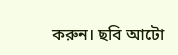করুন। ছবি আটো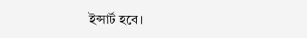ইন্সার্ট হবে।